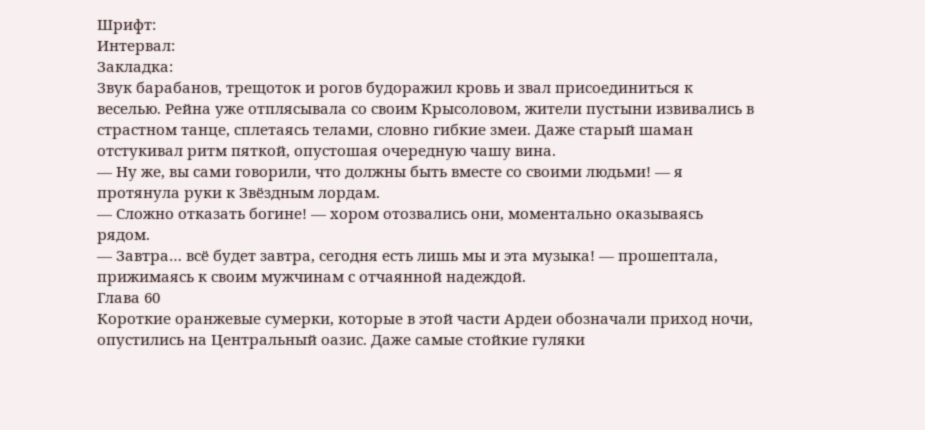Шрифт:
Интервал:
Закладка:
Звук барабанов, трещоток и рогов будоражил кровь и звал присоединиться к веселью. Рейна уже отплясывала со своим Крысоловом, жители пустыни извивались в страстном танце, сплетаясь телами, словно гибкие змеи. Даже старый шаман отстукивал ритм пяткой, опустошая очередную чашу вина.
— Ну же, вы сами говорили, что должны быть вместе со своими людьми! — я протянула руки к Звёздным лордам.
— Сложно отказать богине! — хором отозвались они, моментально оказываясь рядом.
— Завтра… всё будет завтра, сегодня есть лишь мы и эта музыка! — прошептала, прижимаясь к своим мужчинам с отчаянной надеждой.
Глава 60
Короткие оранжевые сумерки, которые в этой части Ардеи обозначали приход ночи, опустились на Центральный оазис. Даже самые стойкие гуляки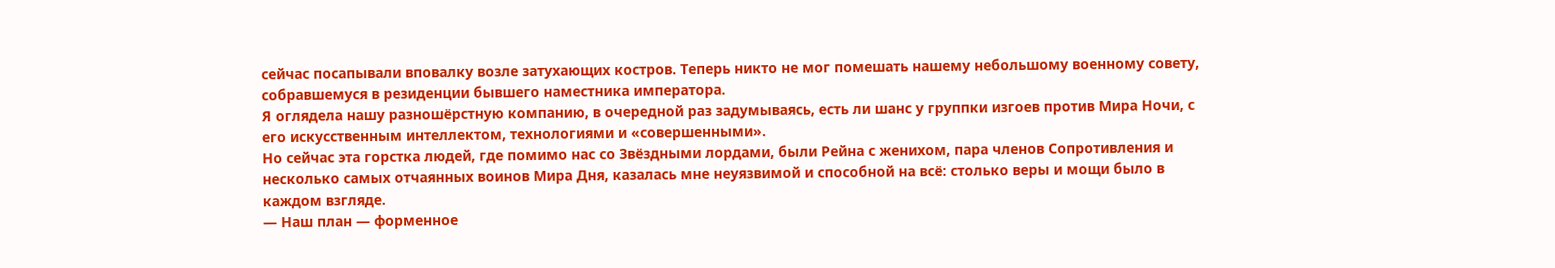сейчас посапывали вповалку возле затухающих костров. Теперь никто не мог помешать нашему небольшому военному совету, собравшемуся в резиденции бывшего наместника императора.
Я оглядела нашу разношёрстную компанию, в очередной раз задумываясь, есть ли шанс у группки изгоев против Мира Ночи, с его искусственным интеллектом, технологиями и «совершенными».
Но сейчас эта горстка людей, где помимо нас со Звёздными лордами, были Рейна с женихом, пара членов Сопротивления и несколько самых отчаянных воинов Мира Дня, казалась мне неуязвимой и способной на всё: столько веры и мощи было в каждом взгляде.
— Наш план — форменное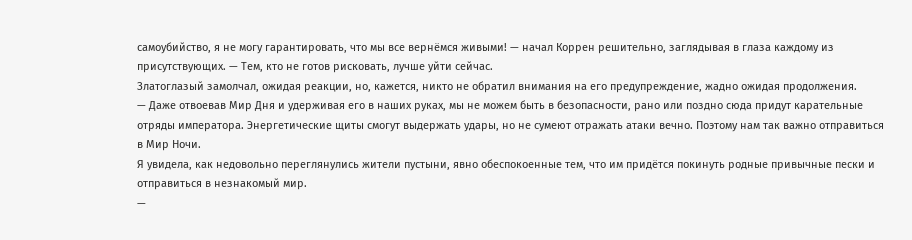самоубийство, я не могу гарантировать, что мы все вернёмся живыми! — начал Коррен решительно, заглядывая в глаза каждому из присутствующих. — Тем, кто не готов рисковать, лучше уйти сейчас.
Златоглазый замолчал, ожидая реакции, но, кажется, никто не обратил внимания на его предупреждение, жадно ожидая продолжения.
— Даже отвоевав Мир Дня и удерживая его в наших руках, мы не можем быть в безопасности, рано или поздно сюда придут карательные отряды императора. Энергетические щиты смогут выдержать удары, но не сумеют отражать атаки вечно. Поэтому нам так важно отправиться в Мир Ночи.
Я увидела, как недовольно переглянулись жители пустыни, явно обеспокоенные тем, что им придётся покинуть родные привычные пески и отправиться в незнакомый мир.
—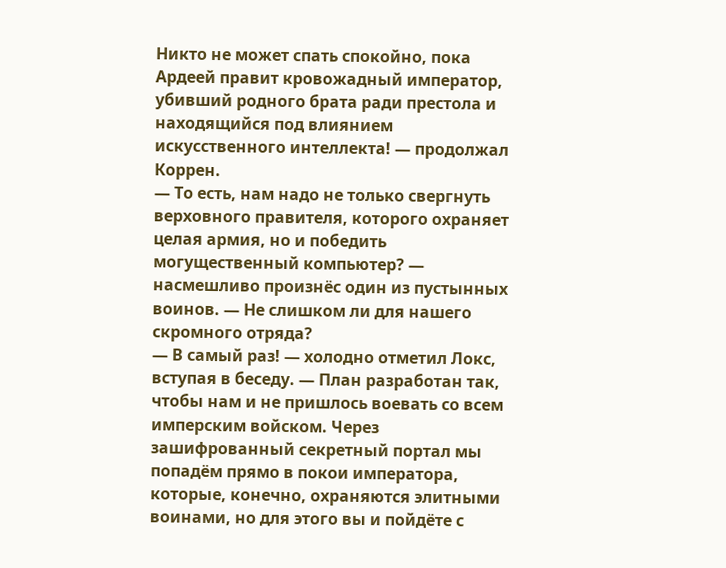Никто не может спать спокойно, пока Ардеей правит кровожадный император, убивший родного брата ради престола и находящийся под влиянием искусственного интеллекта! — продолжал Коррен.
— То есть, нам надо не только свергнуть верховного правителя, которого охраняет целая армия, но и победить могущественный компьютер? — насмешливо произнёс один из пустынных воинов. — Не слишком ли для нашего скромного отряда?
— В самый раз! — холодно отметил Локс, вступая в беседу. — План разработан так, чтобы нам и не пришлось воевать со всем имперским войском. Через зашифрованный секретный портал мы попадём прямо в покои императора, которые, конечно, охраняются элитными воинами, но для этого вы и пойдёте с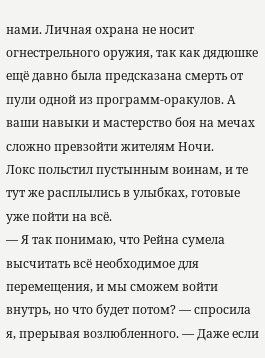нами. Личная охрана не носит огнестрельного оружия, так как дядюшке ещё давно была предсказана смерть от пули одной из программ-оракулов. А ваши навыки и мастерство боя на мечах сложно превзойти жителям Ночи.
Локс польстил пустынным воинам, и те тут же расплылись в улыбках, готовые уже пойти на всё.
— Я так понимаю, что Рейна сумела высчитать всё необходимое для перемещения, и мы сможем войти внутрь, но что будет потом? — спросила я, прерывая возлюбленного. — Даже если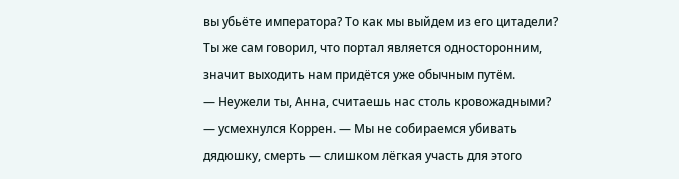вы убьёте императора? То как мы выйдем из его цитадели? Ты же сам говорил, что портал является односторонним, значит выходить нам придётся уже обычным путём.
— Неужели ты, Анна, считаешь нас столь кровожадными? — усмехнулся Коррен. — Мы не собираемся убивать дядюшку, смерть — слишком лёгкая участь для этого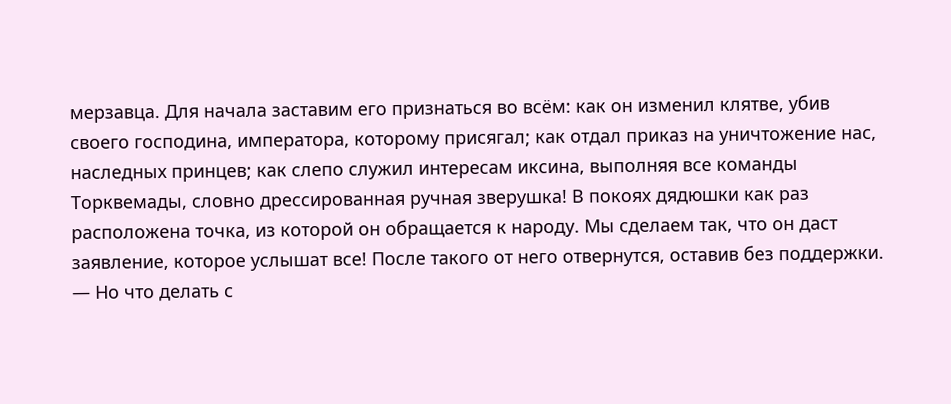мерзавца. Для начала заставим его признаться во всём: как он изменил клятве, убив своего господина, императора, которому присягал; как отдал приказ на уничтожение нас, наследных принцев; как слепо служил интересам иксина, выполняя все команды Торквемады, словно дрессированная ручная зверушка! В покоях дядюшки как раз расположена точка, из которой он обращается к народу. Мы сделаем так, что он даст заявление, которое услышат все! После такого от него отвернутся, оставив без поддержки.
— Но что делать с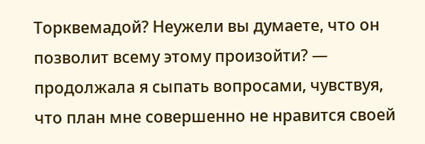Торквемадой? Неужели вы думаете, что он позволит всему этому произойти? — продолжала я сыпать вопросами, чувствуя, что план мне совершенно не нравится своей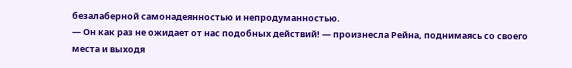безалаберной самонадеянностью и непродуманностью.
— Он как раз не ожидает от нас подобных действий! — произнесла Рейна, поднимаясь со своего места и выходя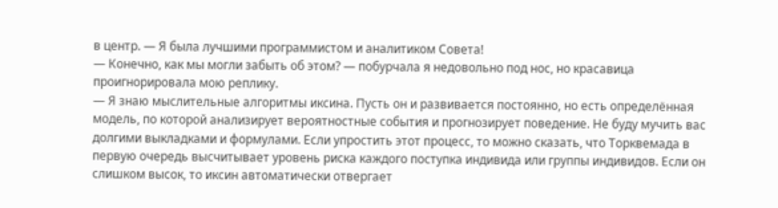в центр. — Я была лучшими программистом и аналитиком Совета!
— Конечно, как мы могли забыть об этом? — побурчала я недовольно под нос, но красавица проигнорировала мою реплику.
— Я знаю мыслительные алгоритмы иксина. Пусть он и развивается постоянно, но есть определённая модель, по которой анализирует вероятностные события и прогнозирует поведение. Не буду мучить вас долгими выкладками и формулами. Если упростить этот процесс, то можно сказать, что Торквемада в первую очередь высчитывает уровень риска каждого поступка индивида или группы индивидов. Если он слишком высок, то иксин автоматически отвергает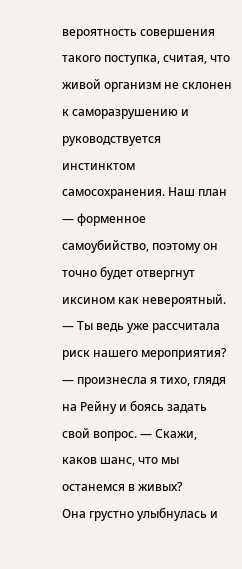вероятность совершения такого поступка, считая, что живой организм не склонен к саморазрушению и руководствуется инстинктом самосохранения. Наш план — форменное самоубийство, поэтому он точно будет отвергнут иксином как невероятный.
— Ты ведь уже рассчитала риск нашего мероприятия? — произнесла я тихо, глядя на Рейну и боясь задать свой вопрос. — Скажи, каков шанс, что мы останемся в живых?
Она грустно улыбнулась и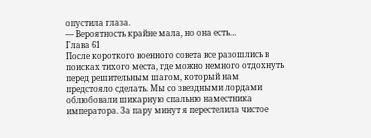опустила глаза.
— Вероятность крайне мала, но она есть…
Глава 61
После короткого военного совета все разошлись в поисках тихого места, где можно немного отдохнуть перед решительным шагом, который нам предстояло сделать. Мы со звездными лордами облюбовали шикарную спальню наместника императора. За пару минут я перестелила чистое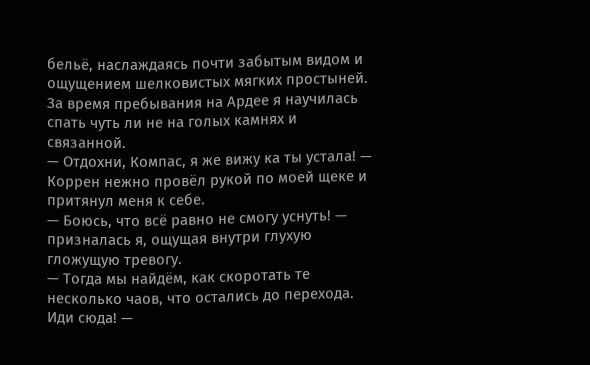бельё, наслаждаясь почти забытым видом и ощущением шелковистых мягких простыней. За время пребывания на Ардее я научилась спать чуть ли не на голых камнях и связанной.
— Отдохни, Компас, я же вижу ка ты устала! — Коррен нежно провёл рукой по моей щеке и притянул меня к себе.
— Боюсь, что всё равно не смогу уснуть! — призналась я, ощущая внутри глухую гложущую тревогу.
— Тогда мы найдём, как скоротать те несколько чаов, что остались до перехода. Иди сюда! —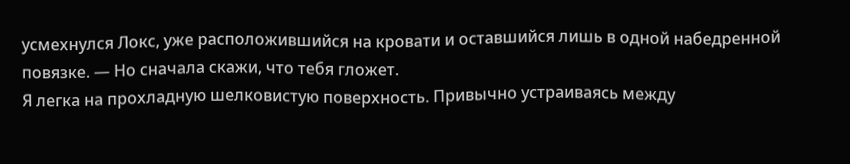усмехнулся Локс, уже расположившийся на кровати и оставшийся лишь в одной набедренной повязке. — Но сначала скажи, что тебя гложет.
Я легка на прохладную шелковистую поверхность. Привычно устраиваясь между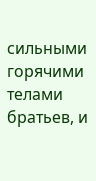сильными горячими телами братьев, и